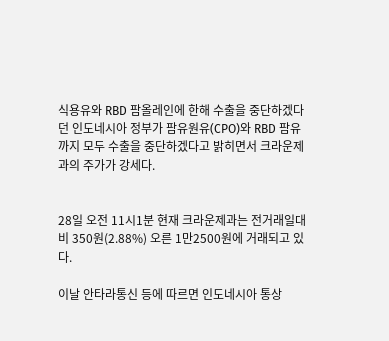식용유와 RBD 팜올레인에 한해 수출을 중단하겠다던 인도네시아 정부가 팜유원유(CPO)와 RBD 팜유까지 모두 수출을 중단하겠다고 밝히면서 크라운제과의 주가가 강세다.


28일 오전 11시1분 현재 크라운제과는 전거래일대비 350원(2.88%) 오른 1만2500원에 거래되고 있다.

이날 안타라통신 등에 따르면 인도네시아 통상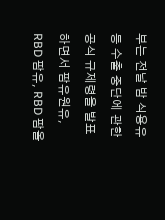부는 전날 밤 식용유 등 수출 중단에 관한 공식 규제령을 발표하면서 팜유원유, RBD 팜유, RBD 팜올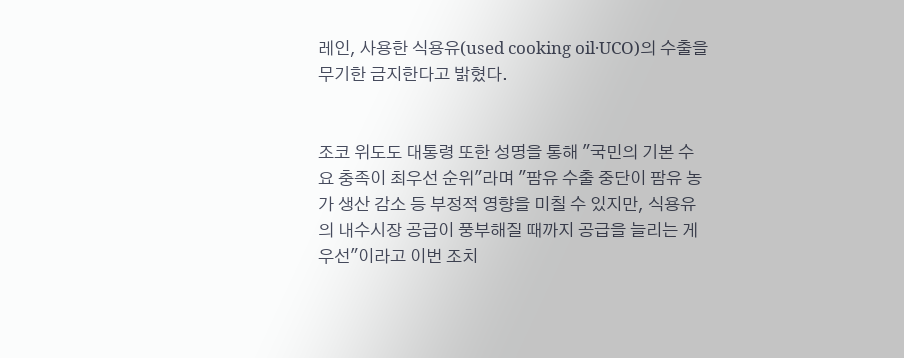레인, 사용한 식용유(used cooking oil·UCO)의 수출을 무기한 금지한다고 밝혔다.


조코 위도도 대통령 또한 성명을 통해 "국민의 기본 수요 충족이 최우선 순위"라며 "팜유 수출 중단이 팜유 농가 생산 감소 등 부정적 영향을 미칠 수 있지만, 식용유의 내수시장 공급이 풍부해질 때까지 공급을 늘리는 게 우선"이라고 이번 조치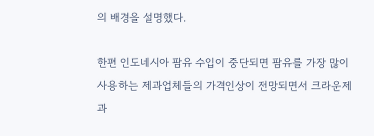의 배경을 설명했다.

한편 인도네시아 팜유 수입이 중단되면 팜유를 가장 많이 사용하는 제과업체들의 가격인상이 전망되면서 크라운제과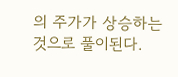의 주가가 상승하는 것으로 풀이된다.